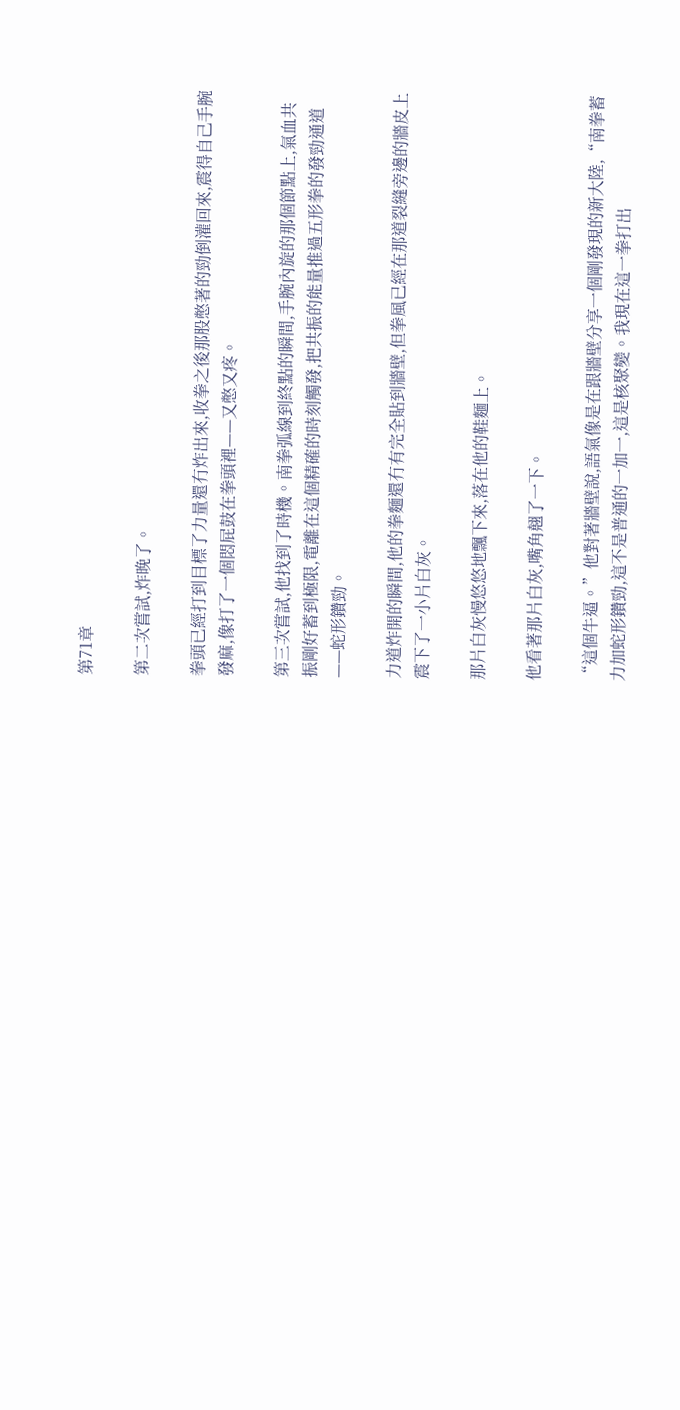第71章

第二次嘗試,炸晚了。

拳頭已經打到目標了力量還冇炸出來,收拳之後那股憋著的勁倒灌回來,震得自己手腕發麻,像打了一個悶屁鼓在拳頭裡——又憋又疼。

第三次嘗試,他找到了時機。南拳弧線到終點的瞬間,手腕內旋的那個節點上,氣血共振剛好蓄到極限,電離在這個精確的時刻觸發,把共振的能量推過五形拳的發勁通道——蛇形鑽勁。

力道炸開的瞬間,他的拳麵還冇有完全貼到牆壁,但拳風已經在那道裂縫旁邊的牆皮上震下了一小片白灰。

那片白灰慢悠悠地飄下來,落在他的鞋麵上。

他看著那片白灰,嘴角翹了一下。

“這個牛逼。”他對著牆壁說,語氣像是在跟牆壁分享一個剛發現的新大陸,“南拳蓄力加蛇形鑽勁,這不是普通的一加一,這是核聚變。我現在這一拳打出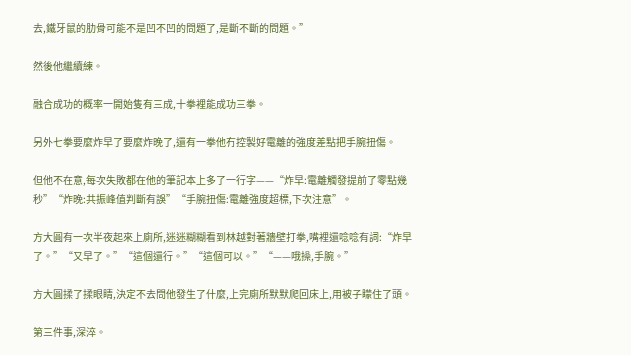去,鐵牙鼠的肋骨可能不是凹不凹的問題了,是斷不斷的問題。”

然後他繼續練。

融合成功的概率一開始隻有三成,十拳裡能成功三拳。

另外七拳要麼炸早了要麼炸晚了,還有一拳他冇控製好電離的強度差點把手腕扭傷。

但他不在意,每次失敗都在他的筆記本上多了一行字——“炸早:電離觸發提前了零點幾秒”“炸晚:共振峰值判斷有誤”“手腕扭傷:電離強度超標,下次注意”。

方大圓有一次半夜起來上廁所,迷迷糊糊看到林越對著牆壁打拳,嘴裡還唸唸有詞:“炸早了。”“又早了。”“這個還行。”“這個可以。”“——哦操,手腕。”

方大圓揉了揉眼睛,決定不去問他發生了什麼,上完廁所默默爬回床上,用被子矇住了頭。

第三件事,深淬。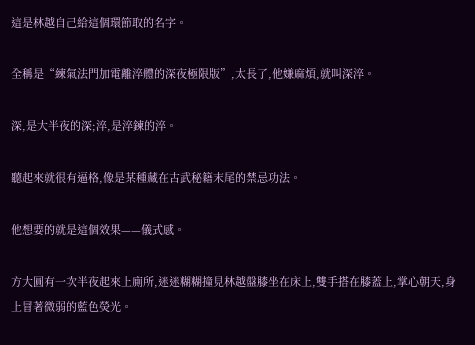這是林越自己給這個環節取的名字。

全稱是“練氣法門加電離淬體的深夜極限版”,太長了,他嫌麻煩,就叫深淬。

深,是大半夜的深;淬,是淬鍊的淬。

聽起來就很有逼格,像是某種藏在古武秘籍末尾的禁忌功法。

他想要的就是這個效果——儀式感。

方大圓有一次半夜起來上廁所,迷迷糊糊撞見林越盤膝坐在床上,雙手搭在膝蓋上,掌心朝天,身上冒著微弱的藍色熒光。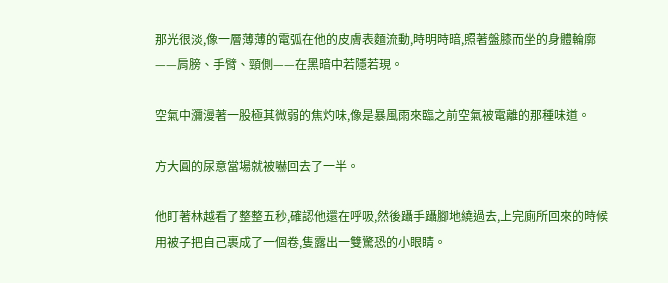那光很淡,像一層薄薄的電弧在他的皮膚表麵流動,時明時暗,照著盤膝而坐的身體輪廓——肩膀、手臂、頸側——在黑暗中若隱若現。

空氣中瀰漫著一股極其微弱的焦灼味,像是暴風雨來臨之前空氣被電離的那種味道。

方大圓的尿意當場就被嚇回去了一半。

他盯著林越看了整整五秒,確認他還在呼吸,然後躡手躡腳地繞過去,上完廁所回來的時候用被子把自己裹成了一個卷,隻露出一雙驚恐的小眼睛。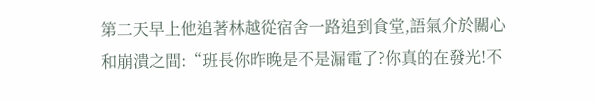第二天早上他追著林越從宿舍一路追到食堂,語氣介於關心和崩潰之間:“班長你昨晚是不是漏電了?你真的在發光!不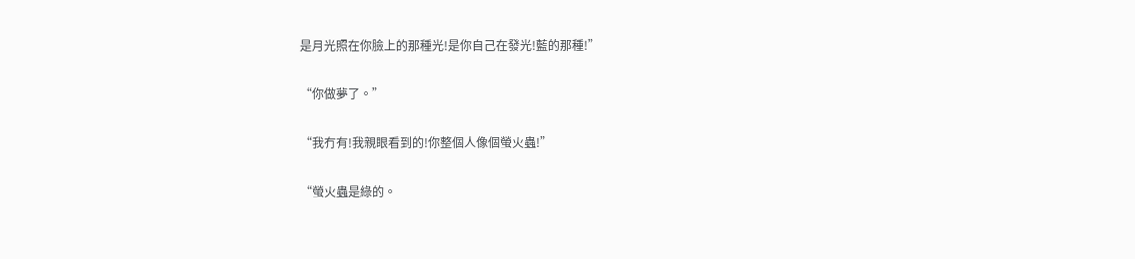是月光照在你臉上的那種光!是你自己在發光!藍的那種!”

“你做夢了。”

“我冇有!我親眼看到的!你整個人像個螢火蟲!”

“螢火蟲是綠的。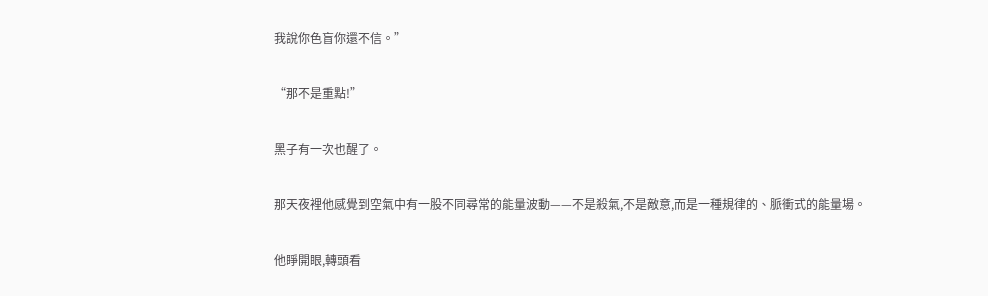我說你色盲你還不信。”

“那不是重點!”

黑子有一次也醒了。

那天夜裡他感覺到空氣中有一股不同尋常的能量波動——不是殺氣,不是敵意,而是一種規律的、脈衝式的能量場。

他睜開眼,轉頭看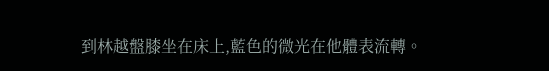到林越盤膝坐在床上,藍色的微光在他體表流轉。